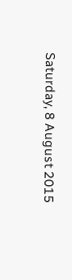Saturday, 8 August 2015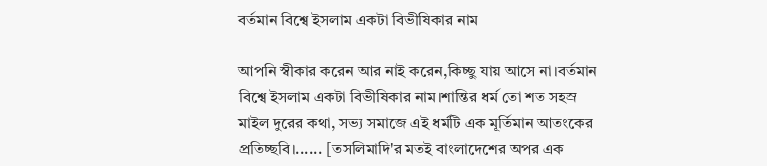বর্তমান বিশ্বে ইসলাম একটা বিভীষিকার নাম

আপনি স্বীকার করেন আর নাই করেন,কিচ্ছু যায় আসে না।বর্তমান বিশ্বে ইসলাম একটা বিভীষিকার নাম।শান্তির ধর্ম তো শত সহস্র মাইল দুরের কথা, সভ্য সমাজে এই ধর্মটি এক মূর্তিমান আতংকের প্রতিচ্ছবি।...... [তসলিমাদি'র মতই বাংলাদেশের অপর এক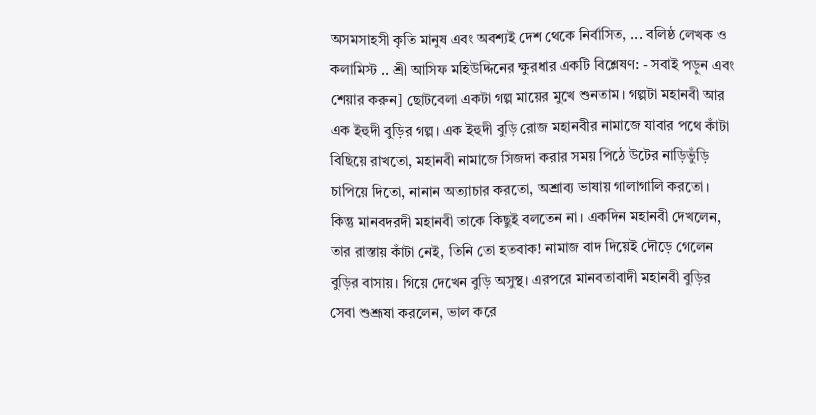অসমসাহসী কৃতি মানুষ এবং অবশ্যই দেশ থেকে নির্বাসিত, ... বলিষ্ঠ লেখক ও কলামিস্ট .. শ্রী আসিফ মহিউদ্দিনের ক্ষুরধার একটি বিশ্লেষণ: - সবাই পড়ুন এবং শেয়ার করুন] ছোটবেলা একটা গল্প মায়ের মুখে শুনতাম। গল্পটা মহানবী আর এক ইহুদী বুড়ির গল্প। এক ইহুদী বুড়ি রোজ মহানবীর নামাজে যাবার পথে কাঁটা বিছিয়ে রাখতো, মহানবী নামাজে সিজদা করার সময় পিঠে উটের নাড়িভুঁড়ি চাপিয়ে দিতো, নানান অত্যাচার করতো, অশ্রাব্য ভাষায় গালাগালি করতো। কিন্তু মানবদরদী মহানবী তাকে কিছুই বলতেন না। একদিন মহানবী দেখলেন, তার রাস্তায় কাঁটা নেই, তিনি তো হতবাক! নামাজ বাদ দিয়েই দৌড়ে গেলেন বুড়ির বাসায়। গিয়ে দেখেন বুড়ি অসুস্থ। এরপরে মানবতাবাদী মহানবী বুড়ির সেবা শুশ্রূষা করলেন, ভাল করে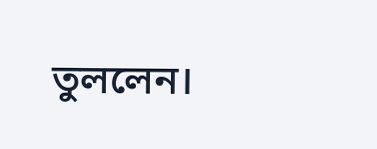তুললেন।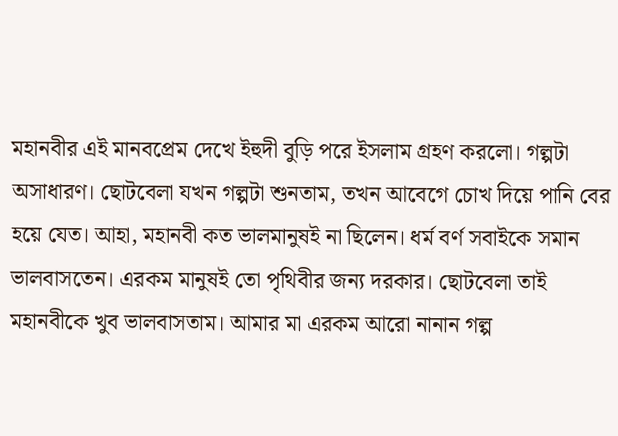মহানবীর এই মানবপ্রেম দেখে ইহুদী বুড়ি পরে ইসলাম গ্রহণ করলো। গল্পটা অসাধারণ। ছোটবেলা যখন গল্পটা শুনতাম, তখন আবেগে চোখ দিয়ে পানি বের হয়ে যেত। আহা, মহানবী কত ভালমানুষই না ছিলেন। ধর্ম বর্ণ সবাইকে সমান ভালবাসতেন। এরকম মানুষই তো পৃথিবীর জন্য দরকার। ছোটবেলা তাই মহানবীকে খুব ভালবাসতাম। আমার মা এরকম আরো নানান গল্প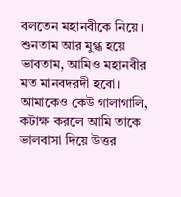বলতেন মহানবীকে নিয়ে। শুনতাম আর মুগ্ধ হয়ে ভাবতাম, আমিও মহানবীর মত মানবদরদী হবো। আমাকেও কেউ গালাগালি, কটাক্ষ করলে আমি তাকে ভালবাসা দিয়ে উত্তর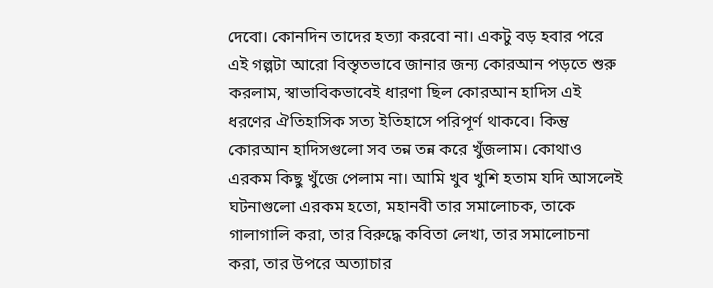দেবো। কোনদিন তাদের হত্যা করবো না। একটু বড় হবার পরে এই গল্পটা আরো বিস্তৃতভাবে জানার জন্য কোরআন পড়তে শুরু করলাম, স্বাভাবিকভাবেই ধারণা ছিল কোরআন হাদিস এই ধরণের ঐতিহাসিক সত্য ইতিহাসে পরিপূর্ণ থাকবে। কিন্তু কোরআন হাদিসগুলো সব তন্ন তন্ন করে খুঁজলাম। কোথাও এরকম কিছু খুঁজে পেলাম না। আমি খুব খুশি হতাম যদি আসলেই ঘটনাগুলো এরকম হতো, মহানবী তার সমালোচক, তাকে গালাগালি করা, তার বিরুদ্ধে কবিতা লেখা, তার সমালোচনা করা, তার উপরে অত্যাচার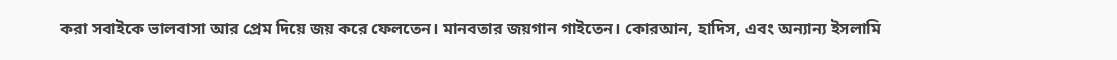করা সবাইকে ভালবাসা আর প্রেম দিয়ে জয় করে ফেলতেন। মানবতার জয়গান গাইতেন। কোরআন, হাদিস, এবং অন্যান্য ইসলামি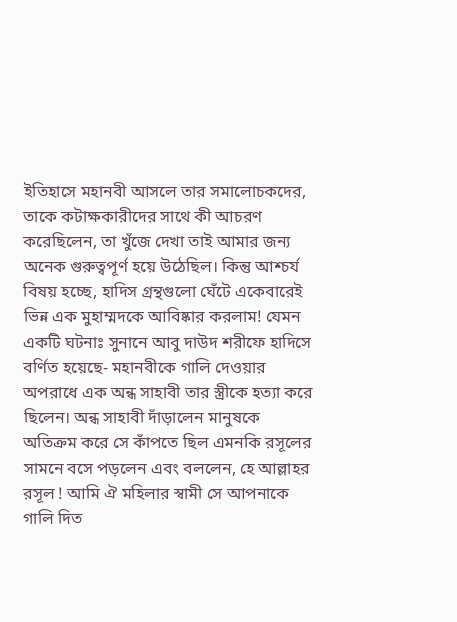ইতিহাসে মহানবী আসলে তার সমালোচকদের, তাকে কটাক্ষকারীদের সাথে কী আচরণ করেছিলেন, তা খুঁজে দেখা তাই আমার জন্য অনেক গুরুত্বপূর্ণ হয়ে উঠেছিল। কিন্তু আশ্চর্য বিষয় হচ্ছে, হাদিস গ্রন্থগুলো ঘেঁটে একেবারেই ভিন্ন এক মুহাম্মদকে আবিষ্কার করলাম! যেমন একটি ঘটনাঃ সুনানে আবু দাউদ শরীফে হাদিসে বর্ণিত হয়েছে- মহানবীকে গালি দেওয়ার অপরাধে এক অন্ধ সাহাবী তার স্ত্রীকে হত্যা করে ছিলেন। অন্ধ সাহাবী দাঁড়ালেন মানুষকে অতিক্রম করে সে কাঁপতে ছিল এমনকি রসূলের সামনে বসে পড়লেন এবং বললেন, হে আল্লাহর রসূল ! আমি ঐ মহিলার স্বামী সে আপনাকে গালি দিত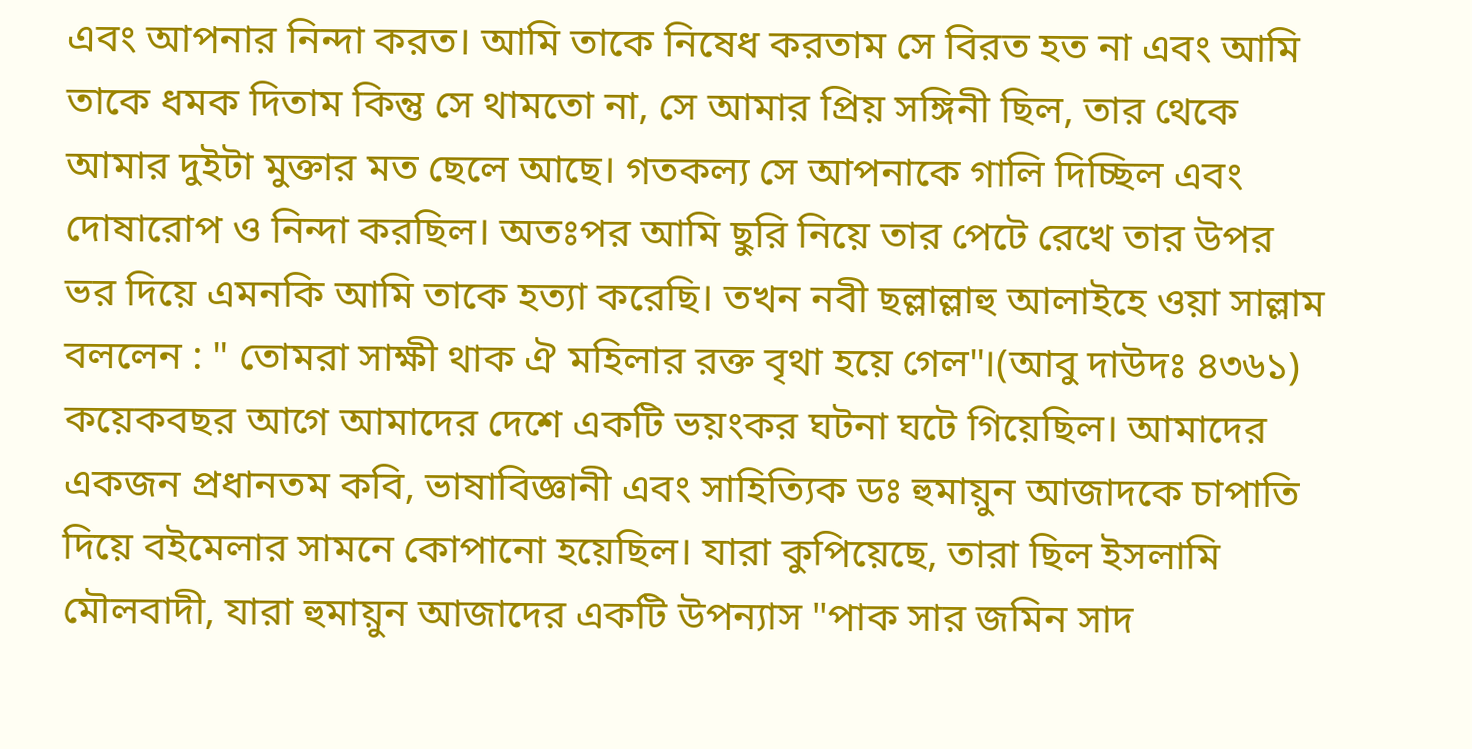এবং আপনার নিন্দা করত। আমি তাকে নিষেধ করতাম সে বিরত হত না এবং আমি তাকে ধমক দিতাম কিন্তু সে থামতো না, সে আমার প্রিয় সঙ্গিনী ছিল, তার থেকে আমার দুইটা মুক্তার মত ছেলে আছে। গতকল্য সে আপনাকে গালি দিচ্ছিল এবং দোষারোপ ও নিন্দা করছিল। অতঃপর আমি ছুরি নিয়ে তার পেটে রেখে তার উপর ভর দিয়ে এমনকি আমি তাকে হত্যা করেছি। তখন নবী ছল্লাল্লাহু আলাইহে ওয়া সাল্লাম বললেন : " তোমরা সাক্ষী থাক ঐ মহিলার রক্ত বৃথা হয়ে গেল"।(আবু দাউদঃ ৪৩৬১) কয়েকবছর আগে আমাদের দেশে একটি ভয়ংকর ঘটনা ঘটে গিয়েছিল। আমাদের একজন প্রধানতম কবি, ভাষাবিজ্ঞানী এবং সাহিত্যিক ডঃ হুমায়ুন আজাদকে চাপাতি দিয়ে বইমেলার সামনে কোপানো হয়েছিল। যারা কুপিয়েছে, তারা ছিল ইসলামি মৌলবাদী, যারা হুমায়ুন আজাদের একটি উপন্যাস "পাক সার জমিন সাদ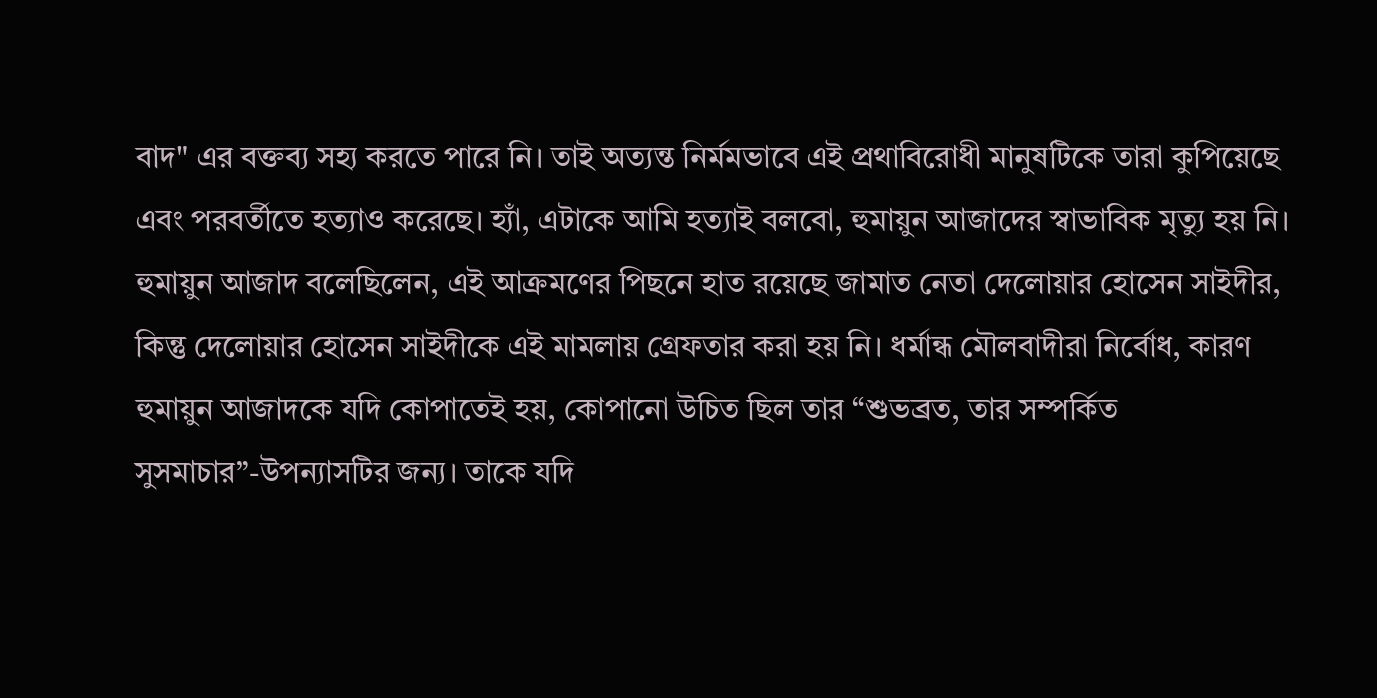বাদ" এর বক্তব্য সহ্য করতে পারে নি। তাই অত্যন্ত নির্মমভাবে এই প্রথাবিরোধী মানুষটিকে তারা কুপিয়েছে এবং পরবর্তীতে হত্যাও করেছে। হ্যাঁ, এটাকে আমি হত্যাই বলবো, হুমায়ুন আজাদের স্বাভাবিক মৃত্যু হয় নি। হুমায়ুন আজাদ বলেছিলেন, এই আক্রমণের পিছনে হাত রয়েছে জামাত নেতা দেলোয়ার হোসেন সাইদীর, কিন্তু দেলোয়ার হোসেন সাইদীকে এই মামলায় গ্রেফতার করা হয় নি। ধর্মান্ধ মৌলবাদীরা নির্বোধ, কারণ হুমায়ুন আজাদকে যদি কোপাতেই হয়, কোপানো উচিত ছিল তার “শুভব্রত, তার সম্পর্কিত সুসমাচার”-উপন্যাসটির জন্য। তাকে যদি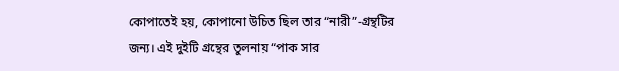কোপাতেই হয়, কোপানো উচিত ছিল তার “নারী”-গ্রন্থটির জন্য। এই দুইটি গ্রন্থের তুলনায় “পাক সার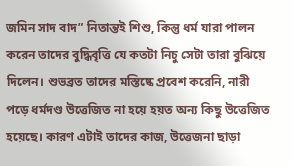জমিন সাদ বাদ” নিতান্তই শিশু, কিন্তু ধর্ম যারা পালন করেন তাদের বুদ্ধিবৃত্তি যে কতটা নিচু সেটা তারা বুঝিয়ে দিলেন। শুভব্রত তাদের মস্তিষ্কে প্রবেশ করেনি, নারী পড়ে ধর্মদণ্ড উত্তেজিত না হয়ে হয়ত অন্য কিছু উত্তেজিত হয়েছে। কারণ এটাই তাদের কাজ, উত্তেজনা ছাড়া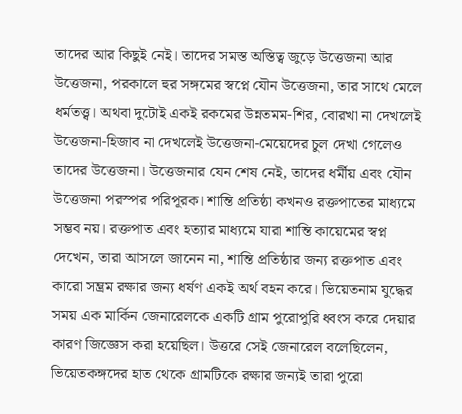তাদের আর কিছুই নেই। তাদের সমস্ত অস্তিত্ব জুড়ে উত্তেজনা আর উত্তেজনা, পরকালে হুর সঙ্গমের স্বপ্নে যৌন উত্তেজনা, তার সাথে মেলে ধর্মতত্ত্ব। অথবা দুটোই একই রকমের উন্নতমম-শির, বোরখা না দেখলেই উত্তেজনা-হিজাব না দেখলেই উত্তেজনা-মেয়েদের চুল দেখা গেলেও তাদের উত্তেজনা। উত্তেজনার যেন শেষ নেই, তাদের ধর্মীয় এবং যৌন উত্তেজনা পরস্পর পরিপূরক। শান্তি প্রতিষ্ঠা কখনও রক্তপাতের মাধ্যমে সম্ভব নয়। রক্তপাত এবং হত্যার মাধ্যমে যারা শান্তি কায়েমের স্বপ্ন দেখেন, তারা আসলে জানেন না, শান্তি প্রতিষ্ঠার জন্য রক্তপাত এবং কারো সম্ভ্রম রক্ষার জন্য ধর্ষণ একই অর্থ বহন করে। ভিয়েতনাম যুদ্ধের সময় এক মার্কিন জেনারেলকে একটি গ্রাম পুরোপুরি ধ্বংস করে দেয়ার কারণ জিজ্ঞেস করা হয়েছিল। উত্তরে সেই জেনারেল বলেছিলেন, ভিয়েতকঙ্গদের হাত থেকে গ্রামটিকে রক্ষার জন্যই তারা পুরো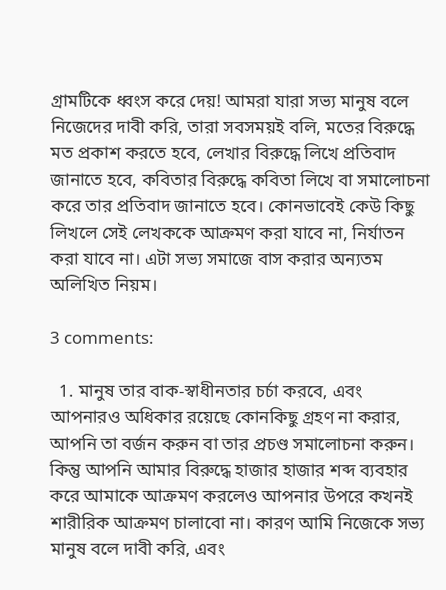গ্রামটিকে ধ্বংস করে দেয়! আমরা যারা সভ্য মানুষ বলে নিজেদের দাবী করি, তারা সবসময়ই বলি, মতের বিরুদ্ধে মত প্রকাশ করতে হবে, লেখার বিরুদ্ধে লিখে প্রতিবাদ জানাতে হবে, কবিতার বিরুদ্ধে কবিতা লিখে বা সমালোচনা করে তার প্রতিবাদ জানাতে হবে। কোনভাবেই কেউ কিছু লিখলে সেই লেখককে আক্রমণ করা যাবে না, নির্যাতন করা যাবে না। এটা সভ্য সমাজে বাস করার অন্যতম অলিখিত নিয়ম।

3 comments:

  1. মানুষ তার বাক-স্বাধীনতার চর্চা করবে, এবং আপনারও অধিকার রয়েছে কোনকিছু গ্রহণ না করার, আপনি তা বর্জন করুন বা তার প্রচণ্ড সমালোচনা করুন। কিন্তু আপনি আমার বিরুদ্ধে হাজার হাজার শব্দ ব্যবহার করে আমাকে আক্রমণ করলেও আপনার উপরে কখনই শারীরিক আক্রমণ চালাবো না। কারণ আমি নিজেকে সভ্য মানুষ বলে দাবী করি, এবং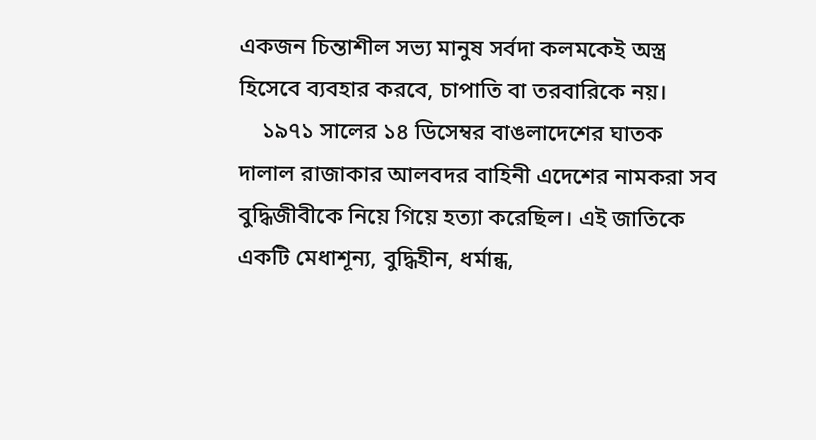একজন চিন্তাশীল সভ্য মানুষ সর্বদা কলমকেই অস্ত্র হিসেবে ব্যবহার করবে, চাপাতি বা তরবারিকে নয়।
    ১৯৭১ সালের ১৪ ডিসেম্বর বাঙলাদেশের ঘাতক দালাল রাজাকার আলবদর বাহিনী এদেশের নামকরা সব বুদ্ধিজীবীকে নিয়ে গিয়ে হত্যা করেছিল। এই জাতিকে একটি মেধাশূন্য, বুদ্ধিহীন, ধর্মান্ধ,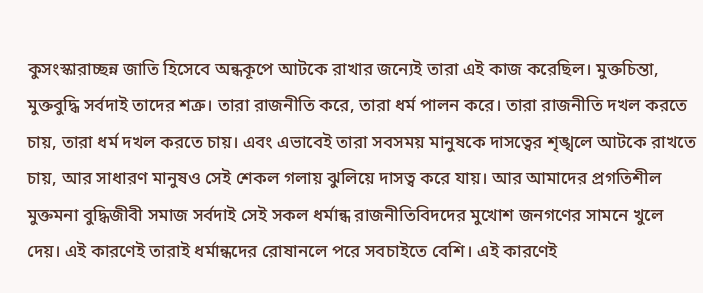কুসংস্কারাচ্ছন্ন জাতি হিসেবে অন্ধকূপে আটকে রাখার জন্যেই তারা এই কাজ করেছিল। মুক্তচিন্তা, মুক্তবুদ্ধি সর্বদাই তাদের শত্রু। তারা রাজনীতি করে, তারা ধর্ম পালন করে। তারা রাজনীতি দখল করতে চায়, তারা ধর্ম দখল করতে চায়। এবং এভাবেই তারা সবসময় মানুষকে দাসত্বের শৃঙ্খলে আটকে রাখতে চায়, আর সাধারণ মানুষও সেই শেকল গলায় ঝুলিয়ে দাসত্ব করে যায়। আর আমাদের প্রগতিশীল মুক্তমনা বুদ্ধিজীবী সমাজ সর্বদাই সেই সকল ধর্মান্ধ রাজনীতিবিদদের মুখোশ জনগণের সামনে খুলে দেয়। এই কারণেই তারাই ধর্মান্ধদের রোষানলে পরে সবচাইতে বেশি। এই কারণেই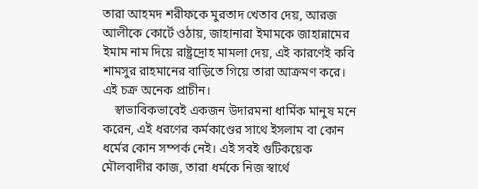তারা আহমদ শরীফকে মুরতাদ খেতাব দেয়, আরজ আলীকে কোর্টে ওঠায়, জাহানারা ইমামকে জাহান্নামের ইমাম নাম দিয়ে রাষ্ট্রদ্রোহ মামলা দেয়, এই কারণেই কবি শামসুর রাহমানের বাড়িতে গিয়ে তারা আক্রমণ করে। এই চক্র অনেক প্রাচীন।
    স্বাভাবিকভাবেই একজন উদারমনা ধার্মিক মানুষ মনে করেন, এই ধরণের কর্মকাণ্ডের সাথে ইসলাম বা কোন ধর্মের কোন সম্পর্ক নেই। এই সবই গুটিকয়েক মৌলবাদীর কাজ, তারা ধর্মকে নিজ স্বার্থে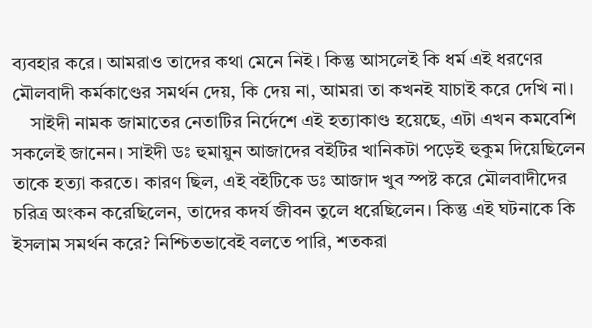ব্যবহার করে। আমরাও তাদের কথা মেনে নিই। কিন্তু আসলেই কি ধর্ম এই ধরণের মৌলবাদী কর্মকাণ্ডের সমর্থন দেয়, কি দেয় না, আমরা তা কখনই যাচাই করে দেখি না।
    সাইদী নামক জামাতের নেতাটির নির্দেশে এই হত্যাকাণ্ড হয়েছে, এটা এখন কমবেশি সকলেই জানেন। সাইদী ডঃ হুমায়ুন আজাদের বইটির খানিকটা পড়েই হুকুম দিয়েছিলেন তাকে হত্যা করতে। কারণ ছিল, এই বইটিকে ডঃ আজাদ খুব স্পষ্ট করে মৌলবাদীদের চরিত্র অংকন করেছিলেন, তাদের কদর্য জীবন তুলে ধরেছিলেন। কিন্তু এই ঘটনাকে কি ইসলাম সমর্থন করে? নিশ্চিতভাবেই বলতে পারি, শতকরা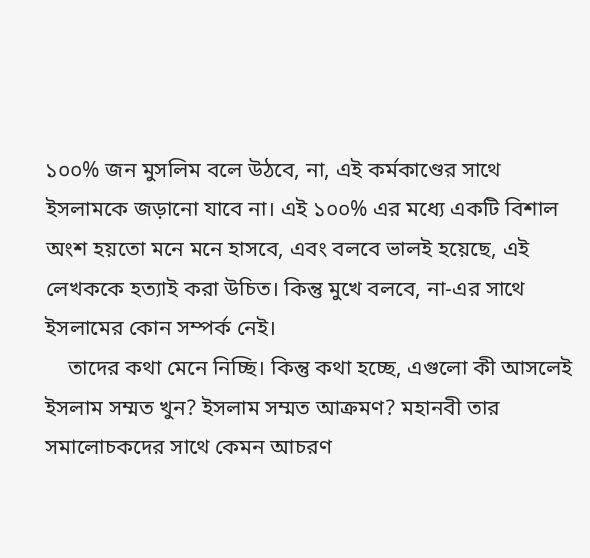১০০% জন মুসলিম বলে উঠবে, না, এই কর্মকাণ্ডের সাথে ইসলামকে জড়ানো যাবে না। এই ১০০% এর মধ্যে একটি বিশাল অংশ হয়তো মনে মনে হাসবে, এবং বলবে ভালই হয়েছে, এই লেখককে হত্যাই করা উচিত। কিন্তু মুখে বলবে, না-এর সাথে ইসলামের কোন সম্পর্ক নেই।
    তাদের কথা মেনে নিচ্ছি। কিন্তু কথা হচ্ছে, এগুলো কী আসলেই ইসলাম সম্মত খুন? ইসলাম সম্মত আক্রমণ? মহানবী তার সমালোচকদের সাথে কেমন আচরণ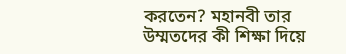করতেন? মহানবী তার উম্মতদের কী শিক্ষা দিয়ে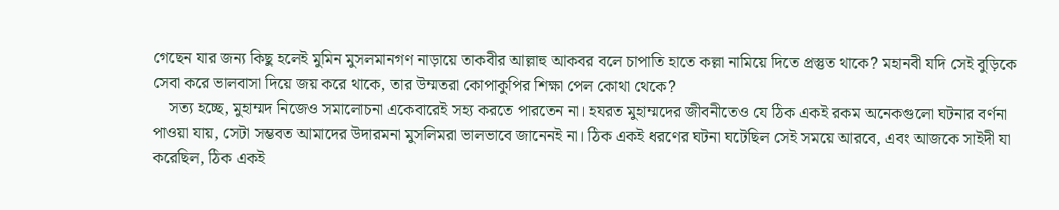গেছেন যার জন্য কিছু হলেই মুমিন মুসলমানগণ নাড়ায়ে তাকবীর আল্লাহু আকবর বলে চাপাতি হাতে কল্লা নামিয়ে দিতে প্রস্তুত থাকে? মহানবী যদি সেই বুড়িকে সেবা করে ভালবাসা দিয়ে জয় করে থাকে, তার উম্মতরা কোপাকুপির শিক্ষা পেল কোথা থেকে?
    সত্য হচ্ছে, মুহাম্মদ নিজেও সমালোচনা একেবারেই সহ্য করতে পারতেন না। হযরত মুহাম্মদের জীবনীতেও যে ঠিক একই রকম অনেকগুলো ঘটনার বর্ণনা পাওয়া যায়, সেটা সম্ভবত আমাদের উদারমনা মুসলিমরা ভালভাবে জানেনই না। ঠিক একই ধরণের ঘটনা ঘটেছিল সেই সময়ে আরবে, এবং আজকে সাইদী যা করেছিল, ঠিক একই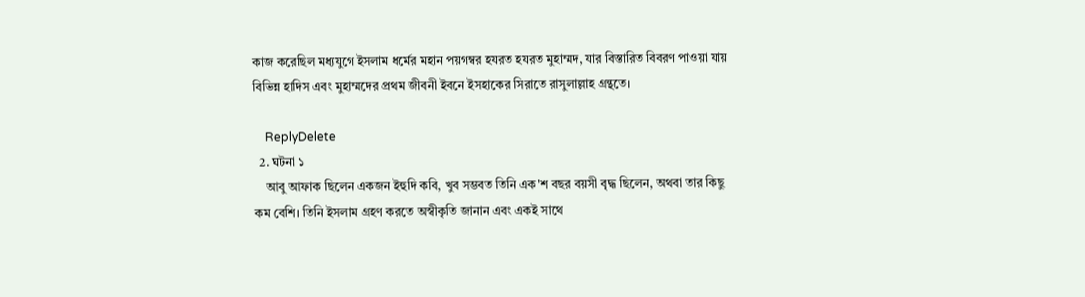কাজ করেছিল মধ্যযুগে ইসলাম ধর্মের মহান পয়গম্বর হযরত হযরত মুহাম্মদ, যার বিস্তারিত বিবরণ পাওয়া যায় বিভিন্ন হাদিস এবং মুহাম্মদের প্রথম জীবনী ইবনে ইসহাকের সিরাতে রাসুলাল্লাহ গ্রন্থতে।

    ReplyDelete
  2. ঘটনা ১
    আবু আফাক ছিলেন একজন ইহুদি কবি, খুব সম্ভবত তিনি এক'শ বছর বয়সী বৃদ্ধ ছিলেন, অথবা তার কিছু কম বেশি। তিনি ইসলাম গ্রহণ করতে অস্বীকৃতি জানান এবং একই সাথে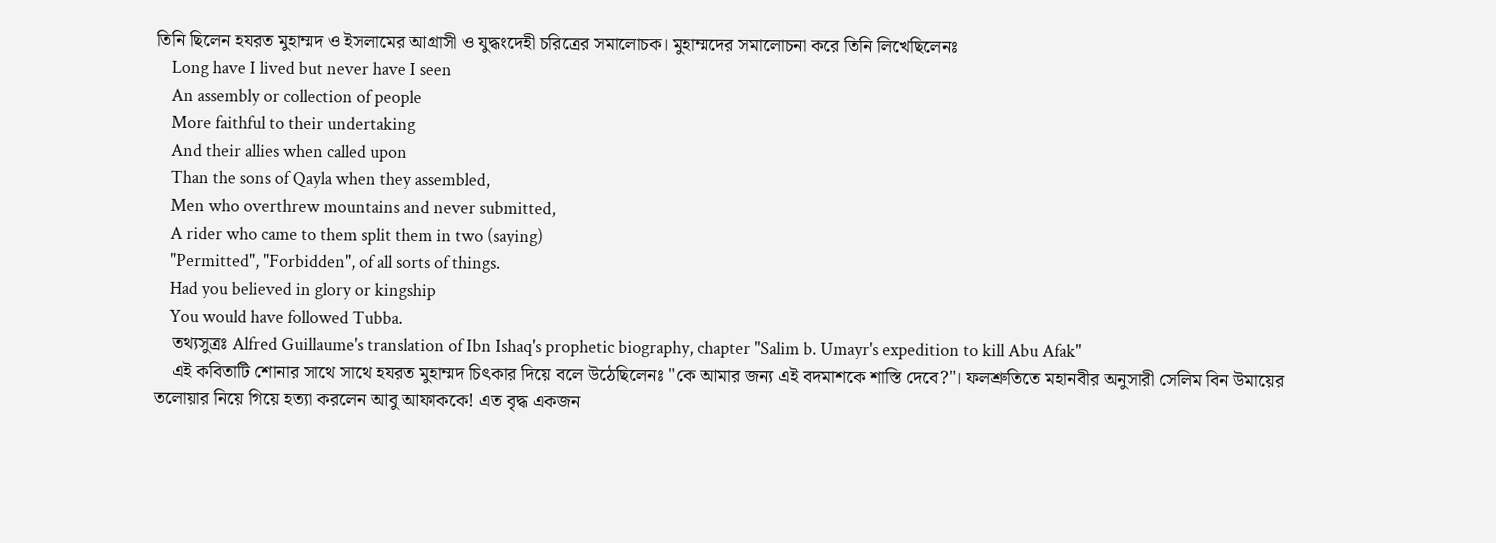তিনি ছিলেন হযরত মুহাম্মদ ও ইসলামের আগ্রাসী ও যুদ্ধংদেহী চরিত্রের সমালোচক। মুহাম্মদের সমালোচনা করে তিনি লিখেছিলেনঃ
    Long have I lived but never have I seen
    An assembly or collection of people
    More faithful to their undertaking
    And their allies when called upon
    Than the sons of Qayla when they assembled,
    Men who overthrew mountains and never submitted,
    A rider who came to them split them in two (saying)
    "Permitted", "Forbidden", of all sorts of things.
    Had you believed in glory or kingship
    You would have followed Tubba.
    তথ্যসুত্রঃ Alfred Guillaume's translation of Ibn Ishaq's prophetic biography, chapter "Salim b. Umayr's expedition to kill Abu Afak"
    এই কবিতাটি শোনার সাথে সাথে হযরত মুহাম্মদ চিৎকার দিয়ে বলে উঠেছিলেনঃ "কে আমার জন্য এই বদমাশকে শাস্তি দেবে?"। ফলশ্রুতিতে মহানবীর অনুসারী সেলিম বিন উমায়ের তলোয়ার নিয়ে গিয়ে হত্যা করলেন আবু আফাককে! এত বৃদ্ধ একজন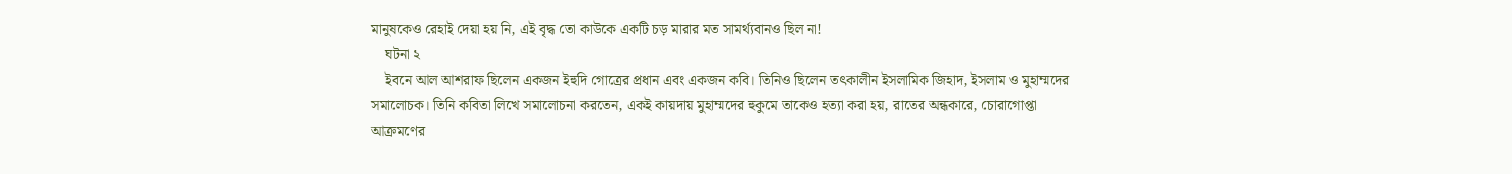মানুষকেও রেহাই দেয়া হয় নি, এই বৃদ্ধ তো কাউকে একটি চড় মারার মত সামর্থ্যবানও ছিল না!
    ঘটনা ২
    ইবনে আল আশরাফ ছিলেন একজন ইহুদি গোত্রের প্রধান এবং একজন কবি। তিনিও ছিলেন তৎকালীন ইসলামিক জিহাদ, ইসলাম ও মুহাম্মদের সমালোচক। তিনি কবিতা লিখে সমালোচনা করতেন, একই কায়দায় মুহাম্মদের হুকুমে তাকেও হত্যা করা হয়, রাতের অন্ধকারে, চোরাগোপ্তা আক্রমণের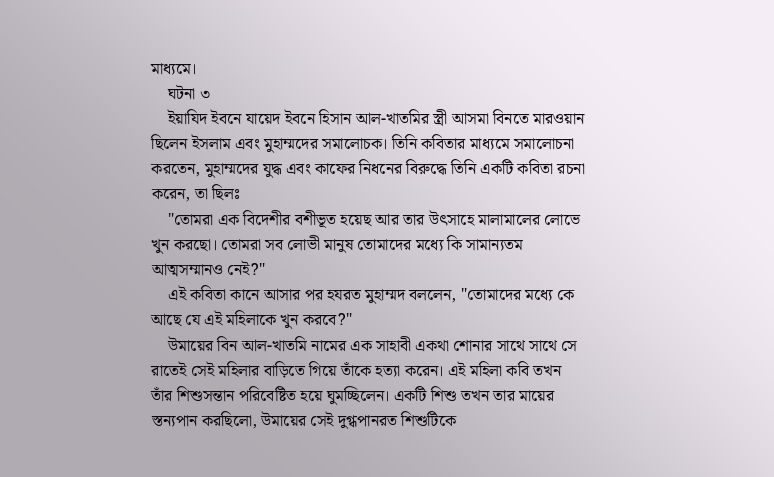মাধ্যমে।
    ঘটনা ৩
    ইয়াযিদ ইবনে যায়েদ ইবনে হিসান আল-খাতমির স্ত্রী আসমা বিনতে মারওয়ান ছিলেন ইসলাম এবং মুহাম্মদের সমালোচক। তিনি কবিতার মাধ্যমে সমালোচনা করতেন, মুহাম্মদের যুদ্ধ এবং কাফের নিধনের বিরুদ্ধে তিনি একটি কবিতা রচনা করেন, তা ছিলঃ
    "তোমরা এক বিদেশীর বশীভূত হয়েছ আর তার উৎসাহে মালামালের লোভে খুন করছো। তোমরা সব লোভী মানুষ তোমাদের মধ্যে কি সামান্যতম আত্মসম্মানও নেই?"
    এই কবিতা কানে আসার পর হযরত মুহাম্মদ বললেন, "তোমাদের মধ্যে কে আছে যে এই মহিলাকে খুন করবে?"
    উমায়ের বিন আল-খাতমি নামের এক সাহাবী একথা শোনার সাথে সাথে সে রাতেই সেই মহিলার বাড়িতে গিয়ে তাঁকে হত্যা করেন। এই মহিলা কবি তখন তাঁর শিশুসন্তান পরিবেষ্টিত হয়ে ঘুমচ্ছিলেন। একটি শিশু তখন তার মায়ের স্তন্যপান করছিলো, উমায়ের সেই দুগ্ধপানরত শিশুটিকে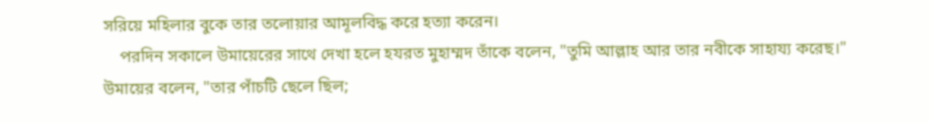সরিয়ে মহিলার বুকে তার তলোয়ার আমূলবিদ্ধ করে হত্যা করেন।
    পরদিন সকালে উমায়েরের সাথে দেখা হলে হযরত মুহাম্মদ তাঁকে বলেন, "তুমি আল্লাহ আর তার নবীকে সাহায্য করেছ।" উমায়ের বলেন, "তার পাঁচটি ছেলে ছিল;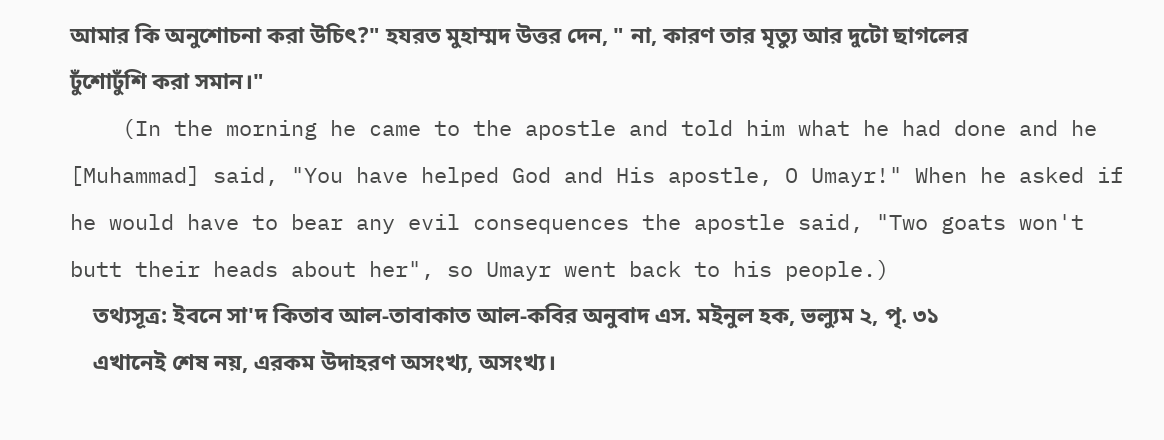আমার কি অনুশোচনা করা উচিৎ?" হযরত মুহাম্মদ উত্তর দেন, " না, কারণ তার মৃত্যু আর দুটো ছাগলের ঢুঁশোঢুঁশি করা সমান।"
    (In the morning he came to the apostle and told him what he had done and he [Muhammad] said, "You have helped God and His apostle, O Umayr!" When he asked if he would have to bear any evil consequences the apostle said, "Two goats won't butt their heads about her", so Umayr went back to his people.)
    তথ্যসূত্র: ইবনে সা'দ কিতাব আল-তাবাকাত আল-কবির অনুবাদ এস. মইনুল হক, ভল্যুম ২, পৃ. ৩১
    এখানেই শেষ নয়, এরকম উদাহরণ অসংখ্য, অসংখ্য।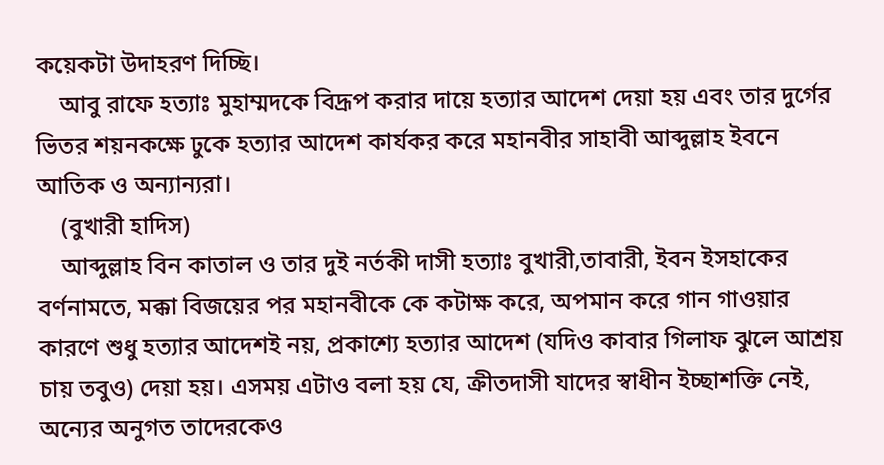কয়েকটা উদাহরণ দিচ্ছি।
    আবু রাফে হত্যাঃ মুহাম্মদকে বিদ্রূপ করার দায়ে হত্যার আদেশ দেয়া হয় এবং তার দুর্গের ভিতর শয়নকক্ষে ঢুকে হত্যার আদেশ কার্যকর করে মহানবীর সাহাবী আব্দুল্লাহ ইবনে আতিক ও অন্যান্যরা।
    (বুখারী হাদিস)
    আব্দুল্লাহ বিন কাতাল ও তার দুই নর্তকী দাসী হত্যাঃ বুখারী,তাবারী, ইবন ইসহাকের বর্ণনামতে, মক্কা বিজয়ের পর মহানবীকে কে কটাক্ষ করে, অপমান করে গান গাওয়ার কারণে শুধু হত্যার আদেশই নয়, প্রকাশ্যে হত্যার আদেশ (যদিও কাবার গিলাফ ঝুলে আশ্রয় চায় তবুও) দেয়া হয়। এসময় এটাও বলা হয় যে, ক্রীতদাসী যাদের স্বাধীন ইচ্ছাশক্তি নেই, অন্যের অনুগত তাদেরকেও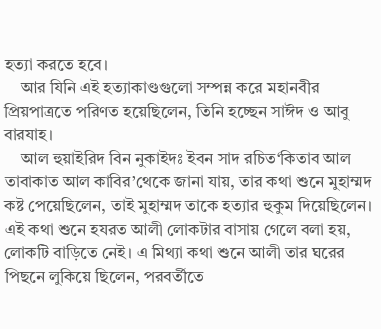হত্যা করতে হবে।
    আর যিনি এই হত্যাকাণ্ডগুলো সম্পন্ন করে মহানবীর প্রিয়পাত্রতে পরিণত হয়েছিলেন, তিনি হচ্ছেন সাঈদ ও আবু বারযাহ।
    আল হুয়াইরিদ বিন নুকাইদঃ ইবন সাদ রচিত‘কিতাব আল তাবাকাত আল কাবির’থেকে জানা যায়, তার কথা শুনে মুহাম্মদ কষ্ট পেয়েছিলেন, তাই মুহাম্মদ তাকে হত্যার হুকুম দিয়েছিলেন। এই কথা শুনে হযরত আলী লোকটার বাসায় গেলে বলা হয়, লোকটি বাড়িতে নেই। এ মিথ্যা কথা শুনে আলী তার ঘরের পিছনে লুকিয়ে ছিলেন, পরবর্তীতে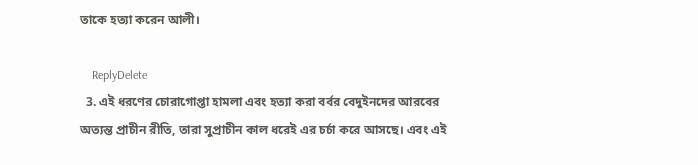তাকে হত্যা করেন আলী।

    ReplyDelete
  3. এই ধরণের চোরাগোপ্তা হামলা এবং হত্যা করা বর্বর বেদুইনদের আরবের অত্যন্ত প্রাচীন রীতি, তারা সুপ্রাচীন কাল ধরেই এর চর্চা করে আসছে। এবং এই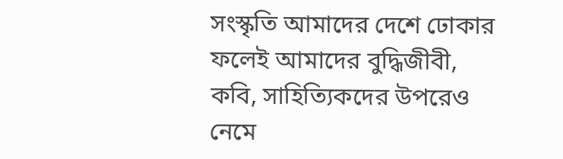সংস্কৃতি আমাদের দেশে ঢোকার ফলেই আমাদের বুদ্ধিজীবী, কবি, সাহিত্যিকদের উপরেও নেমে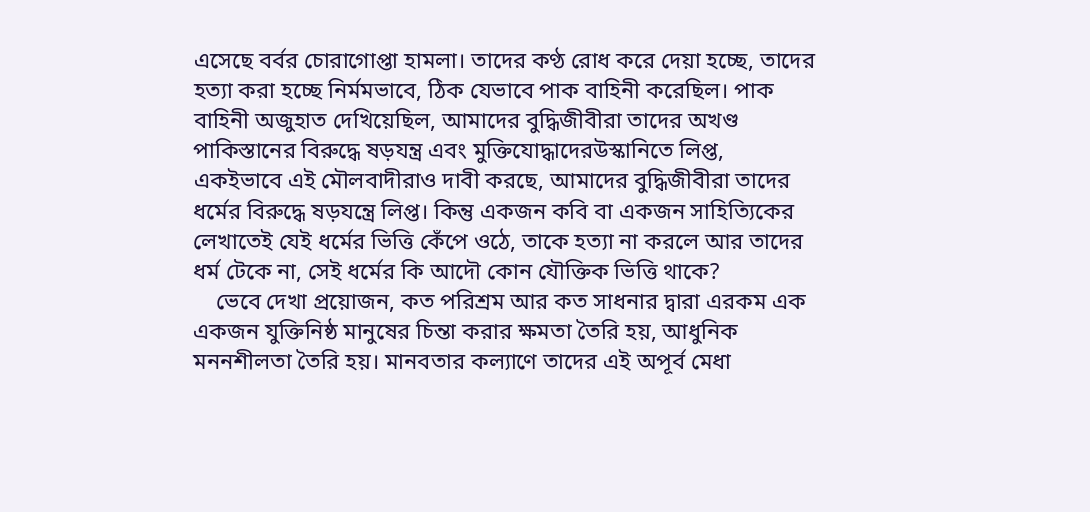এসেছে বর্বর চোরাগোপ্তা হামলা। তাদের কণ্ঠ রোধ করে দেয়া হচ্ছে, তাদের হত্যা করা হচ্ছে নির্মমভাবে, ঠিক যেভাবে পাক বাহিনী করেছিল। পাক বাহিনী অজুহাত দেখিয়েছিল, আমাদের বুদ্ধিজীবীরা তাদের অখণ্ড পাকিস্তানের বিরুদ্ধে ষড়যন্ত্র এবং মুক্তিযোদ্ধাদেরউস্কানিতে লিপ্ত, একইভাবে এই মৌলবাদীরাও দাবী করছে, আমাদের বুদ্ধিজীবীরা তাদের ধর্মের বিরুদ্ধে ষড়যন্ত্রে লিপ্ত। কিন্তু একজন কবি বা একজন সাহিত্যিকের লেখাতেই যেই ধর্মের ভিত্তি কেঁপে ওঠে, তাকে হত্যা না করলে আর তাদের ধর্ম টেকে না, সেই ধর্মের কি আদৌ কোন যৌক্তিক ভিত্তি থাকে?
    ভেবে দেখা প্রয়োজন, কত পরিশ্রম আর কত সাধনার দ্বারা এরকম এক একজন যুক্তিনিষ্ঠ মানুষের চিন্তা করার ক্ষমতা তৈরি হয়, আধুনিক মননশীলতা তৈরি হয়। মানবতার কল্যাণে তাদের এই অপূর্ব মেধা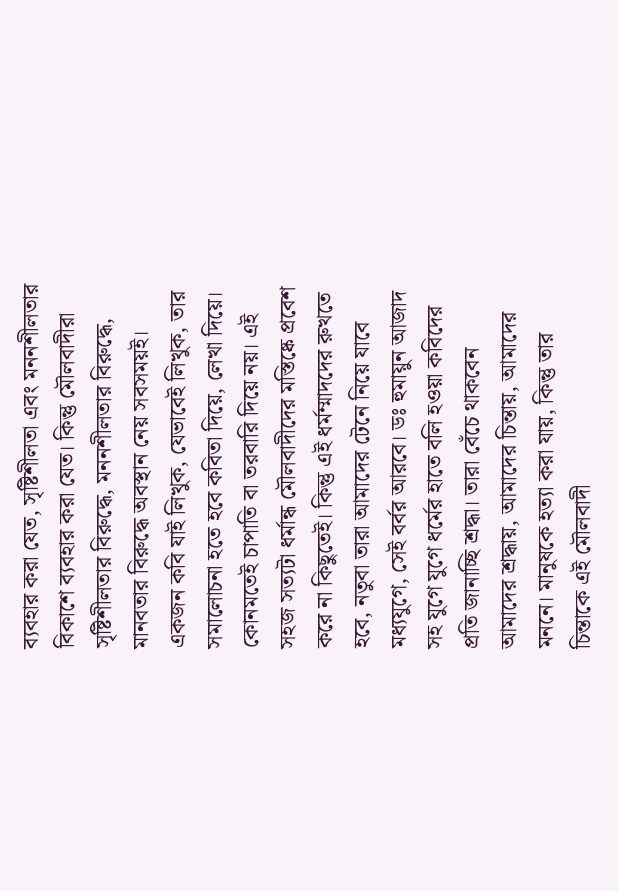ব্যবহার করা যেত, সৃষ্টিশীলতা এবং মননশীলতার বিকাশে ব্যবহার করা যেত। কিন্তু মৌলবাদীরা সৃষ্টিশীলতার বিরুদ্ধে, মননশীলতার বিরুদ্ধে, মানবতার বিরুদ্ধে অবস্থান নেয় সবসময়ই। একজন কবি যাই লিখুক, যেভাবেই লিখুক, তার সমালোচনা হতে হবে কবিতা দিয়ে, লেখা দিয়ে। কোনমতেই চাপাতি বা তরবারি দিয়ে নয়। এই সহজ সত্যটা ধর্মান্ধ মৌলবাদীদের মস্তিষ্কে প্রবেশ করে না কিছুতেই। কিন্তু এই ধর্মম্মাদদের রুখতে হবে, নতুবা তারা আমাদের টেনে নিয়ে যাবে মধ্যযুগে, সেই বর্বর আরবে। ডঃ হুমায়ুন আজাদ সহ যুগে যুগে ধর্মের হাতে বলি হওয়া কবিদের প্রতি জানাচ্ছি শ্রদ্ধা। তারা বেঁচে থাকবেন আমাদের শ্রদ্ধায়, আমাদের চিন্তায়, আমাদের মননে। মানুষকে হত্যা করা যায়, কিন্তু তার চিন্তাকে এই মৌলবাদী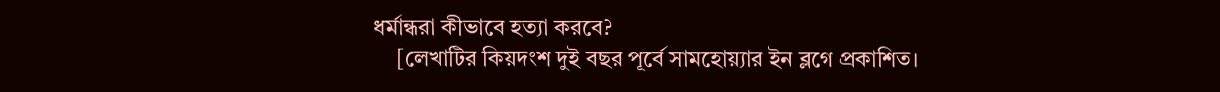ধর্মান্ধরা কীভাবে হত্যা করবে?
    [লেখাটির কিয়দংশ দুই বছর পূর্বে সামহোয়্যার ইন ব্লগে প্রকাশিত।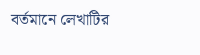বর্তমানে লেখাটির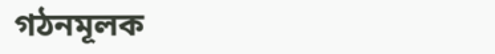গঠনমূলক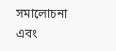সমালোচনা এবং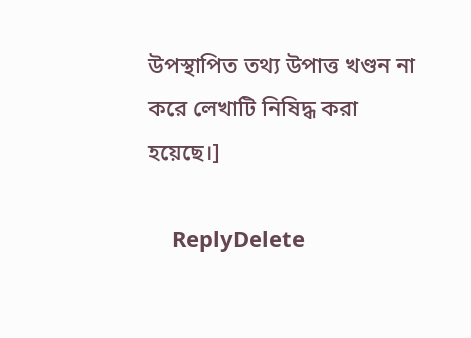উপস্থাপিত তথ্য উপাত্ত খণ্ডন না করে লেখাটি নিষিদ্ধ করা হয়েছে।]

    ReplyDelete